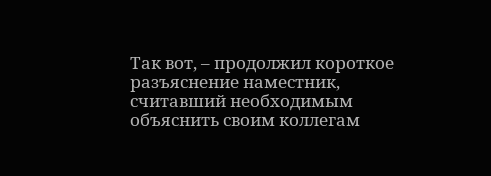Так вот, – продолжил короткое разъяснение наместник, считавший необходимым объяснить своим коллегам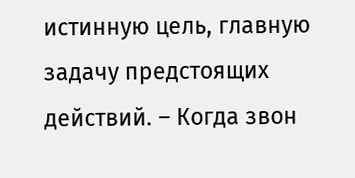истинную цель, главную задачу предстоящих действий. – Когда звон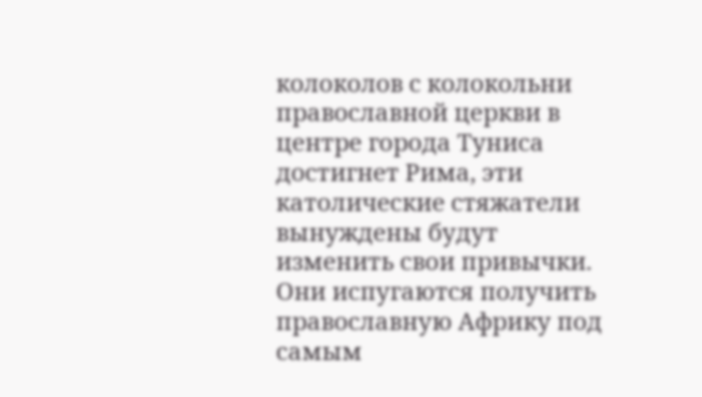колоколов с колокольни православной церкви в центре города Туниса достигнет Рима, эти католические стяжатели вынуждены будут изменить свои привычки. Они испугаются получить православную Африку под самым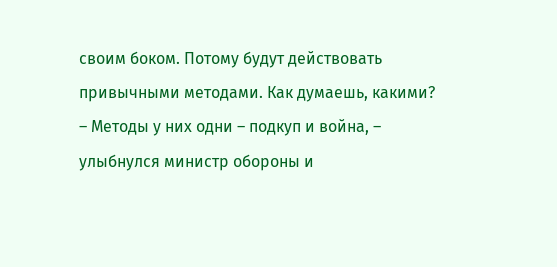своим боком. Потому будут действовать привычными методами. Как думаешь, какими?
– Методы у них одни – подкуп и война, – улыбнулся министр обороны и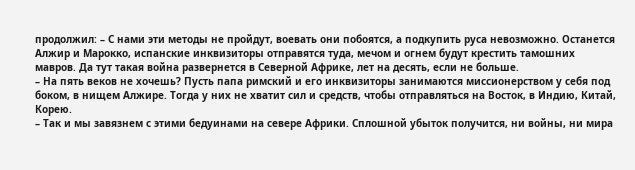продолжил: – С нами эти методы не пройдут, воевать они побоятся, а подкупить руса невозможно. Останется Алжир и Марокко, испанские инквизиторы отправятся туда, мечом и огнем будут крестить тамошних мавров. Да тут такая война развернется в Северной Африке, лет на десять, если не больше.
– На пять веков не хочешь? Пусть папа римский и его инквизиторы занимаются миссионерством у себя под боком, в нищем Алжире. Тогда у них не хватит сил и средств, чтобы отправляться на Восток, в Индию, Китай, Корею.
– Так и мы завязнем с этими бедуинами на севере Африки. Сплошной убыток получится, ни войны, ни мира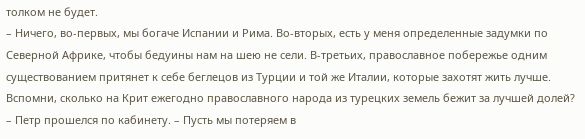толком не будет.
– Ничего, во-первых, мы богаче Испании и Рима. Во-вторых, есть у меня определенные задумки по Северной Африке, чтобы бедуины нам на шею не сели. В-третьих, православное побережье одним существованием притянет к себе беглецов из Турции и той же Италии, которые захотят жить лучше. Вспомни, сколько на Крит ежегодно православного народа из турецких земель бежит за лучшей долей? – Петр прошелся по кабинету. – Пусть мы потеряем в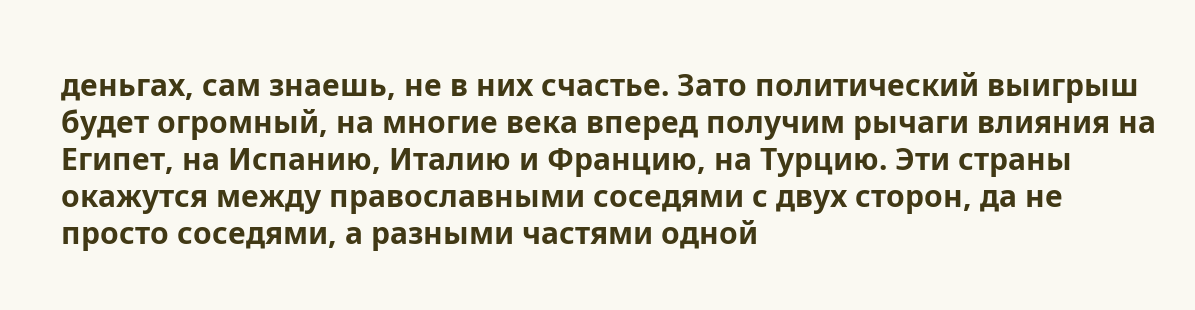деньгах, сам знаешь, не в них счастье. Зато политический выигрыш будет огромный, на многие века вперед получим рычаги влияния на Египет, на Испанию, Италию и Францию, на Турцию. Эти страны окажутся между православными соседями с двух сторон, да не просто соседями, а разными частями одной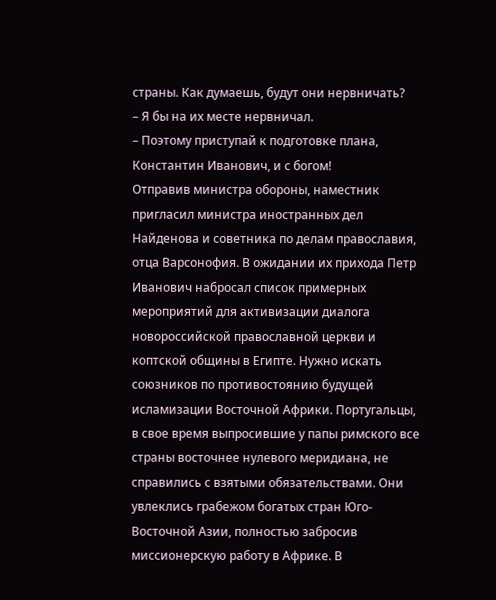страны. Как думаешь, будут они нервничать?
– Я бы на их месте нервничал.
– Поэтому приступай к подготовке плана, Константин Иванович, и с богом!
Отправив министра обороны, наместник пригласил министра иностранных дел Найденова и советника по делам православия, отца Варсонофия. В ожидании их прихода Петр Иванович набросал список примерных мероприятий для активизации диалога новороссийской православной церкви и коптской общины в Египте. Нужно искать союзников по противостоянию будущей исламизации Восточной Африки. Португальцы, в свое время выпросившие у папы римского все страны восточнее нулевого меридиана, не справились с взятыми обязательствами. Они увлеклись грабежом богатых стран Юго-Восточной Азии, полностью забросив миссионерскую работу в Африке. В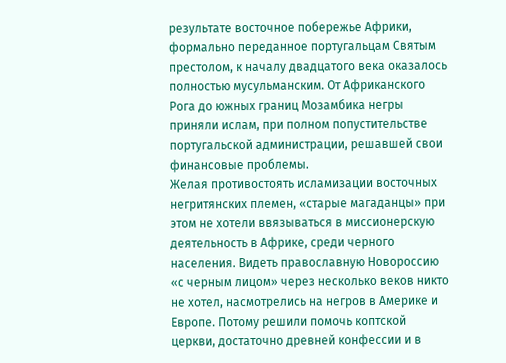результате восточное побережье Африки, формально переданное португальцам Святым престолом, к началу двадцатого века оказалось полностью мусульманским. От Африканского Рога до южных границ Мозамбика негры приняли ислам, при полном попустительстве португальской администрации, решавшей свои финансовые проблемы.
Желая противостоять исламизации восточных негритянских племен, «старые магаданцы» при этом не хотели ввязываться в миссионерскую деятельность в Африке, среди черного населения. Видеть православную Новороссию «с черным лицом» через несколько веков никто не хотел, насмотрелись на негров в Америке и Европе. Потому решили помочь коптской церкви, достаточно древней конфессии и в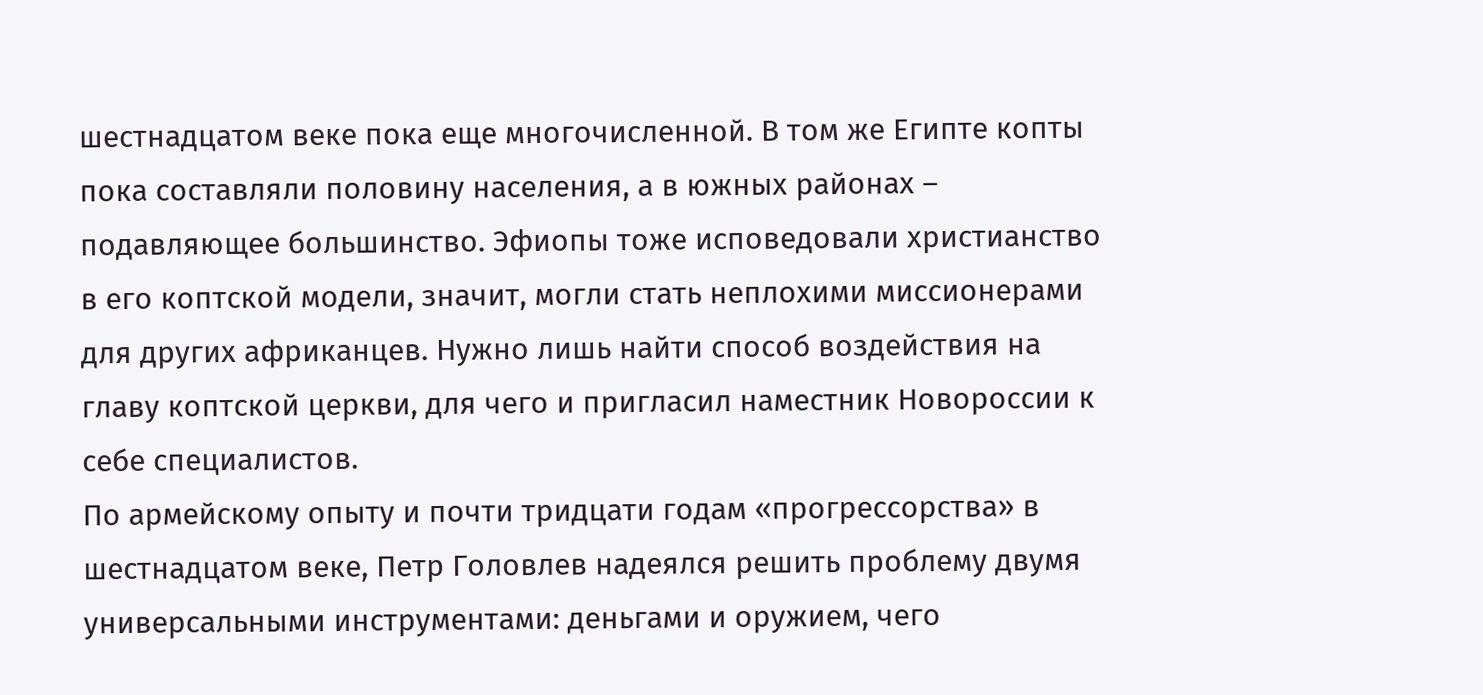шестнадцатом веке пока еще многочисленной. В том же Египте копты пока составляли половину населения, а в южных районах – подавляющее большинство. Эфиопы тоже исповедовали христианство в его коптской модели, значит, могли стать неплохими миссионерами для других африканцев. Нужно лишь найти способ воздействия на главу коптской церкви, для чего и пригласил наместник Новороссии к себе специалистов.
По армейскому опыту и почти тридцати годам «прогрессорства» в шестнадцатом веке, Петр Головлев надеялся решить проблему двумя универсальными инструментами: деньгами и оружием, чего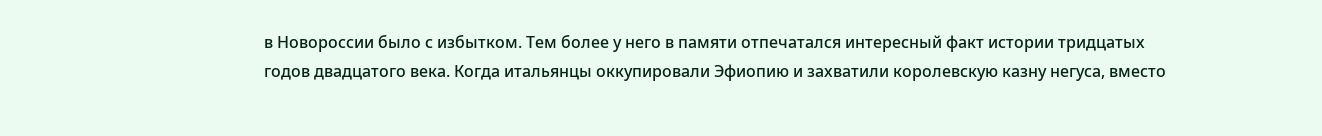в Новороссии было с избытком. Тем более у него в памяти отпечатался интересный факт истории тридцатых годов двадцатого века. Когда итальянцы оккупировали Эфиопию и захватили королевскую казну негуса, вместо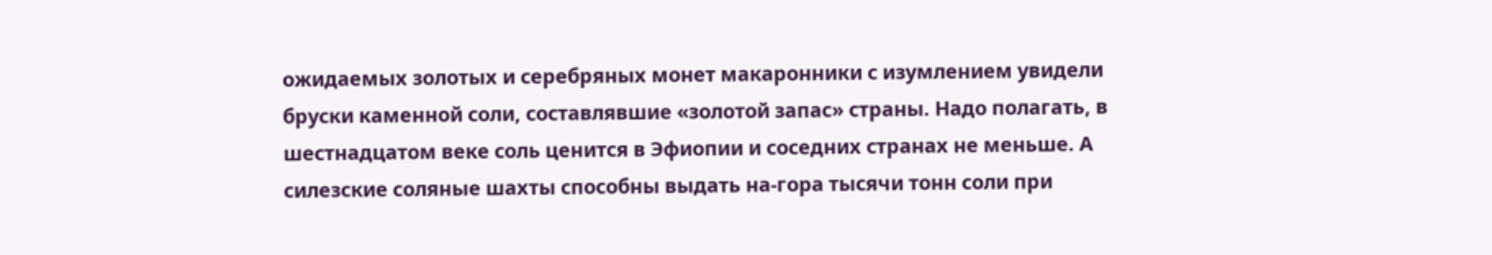ожидаемых золотых и серебряных монет макаронники с изумлением увидели бруски каменной соли, составлявшие «золотой запас» страны. Надо полагать, в шестнадцатом веке соль ценится в Эфиопии и соседних странах не меньше. А силезские соляные шахты способны выдать на-гора тысячи тонн соли при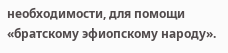необходимости, для помощи «братскому эфиопскому народу».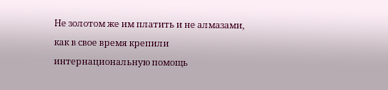Не золотом же им платить и не алмазами, как в свое время крепили интернациональную помощь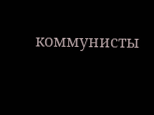коммунисты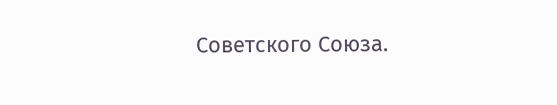Советского Союза.